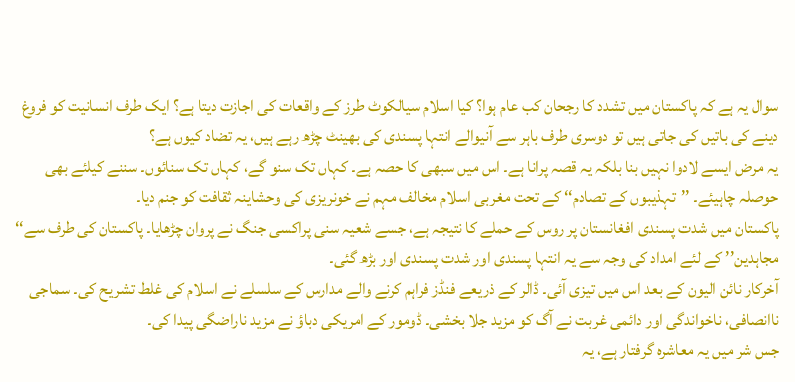سوال یہ ہے کہ پاکستان میں تشدد کا رجحان کب عام ہوا؟ کیا اسلام سیالکوٹ طرز کے واقعات کی اجازت دیتا ہے؟ ایک طرف انسانیت کو فروغ دینے کی باتیں کی جاتی ہیں تو دوسری طرف باہر سے آنیوالے انتہا پسندی کی بھینٹ چڑھ رہے ہیں، یہ تضاد کیوں ہے؟
یہ مرض ایسے لادوا نہیں بنا بلکہ یہ قصہ پرانا ہے۔ اس میں سبھی کا حصہ ہے۔ کہاں تک سنو گے، کہاں تک سنائوں۔ سننے کیلئے بھی حوصلہ چاہیئے۔ ’’تہذیبوں کے تصادم‘‘ کے تحت مغربی اسلام مخالف مہم نے خونریزی کی وحشاینہ ثقافت کو جنم دیا۔
پاکستان میں شدت پسندی افغانستان پر روس کے حملے کا نتیجہ ہے، جسے شعیہ سنی پراکسی جنگ نے پروان چڑھایا۔ پاکستان کی طرف سے‘‘ مجاہدین’’ کے لئے امداد کی وجہ سے یہ انتہا پسندی اور شدت پسندی اور بڑھ گئی۔
آخرکار نائن الیون کے بعد اس میں تیزی آئی۔ ڈالر کے ذریعے فنڈز فراہم کرنے والے مدارس کے سلسلے نے اسلام کی غلط تشریح کی۔ سماجی ناانصافی، ناخواندگی اور دائمی غربت نے آگ کو مزید جلا بخشی۔ ڈومور کے امریکی دباؤ نے مزید ناراضگی پیدا کی۔
جس شر میں یہ معاشرہ گرفتار ہے، یہ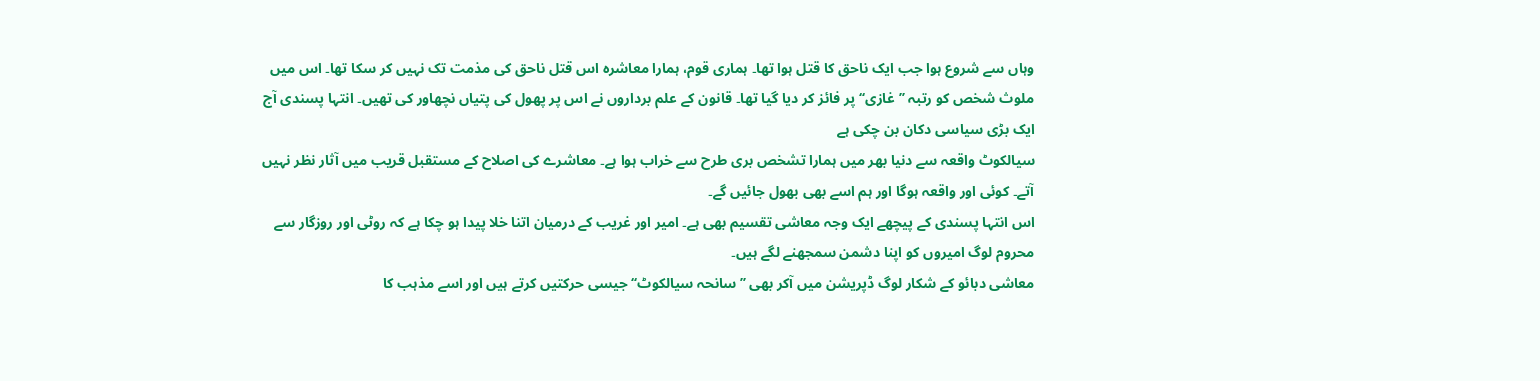وہاں سے شروع ہوا جب ایک ناحق کا قتل ہوا تھا۔ ہماری قوم، ہمارا معاشرہ اس قتل ناحق کی مذمت تک نہیں کر سکا تھا۔ اس میں ملوث شخص کو رتبہ ’’غازی‘‘ پر فائز کر دیا گیا تھا۔ قانون کے علم برداروں نے اس پر پھول کی پتیاں نچھاور کی تھیں۔ انتہا پسندی آج ایک بڑی سیاسی دکان بن چکی ہے
سیالکوٹ واقعہ سے دنیا بھر میں ہمارا تشخص بری طرح سے خراب ہوا ہے۔ معاشرے کی اصلاح کے مستقبل قریب میں آثار نظر نہیں آتے۔ کوئی اور واقعہ ہوگا اور ہم اسے بھی بھول جائیں گے۔
اس انتہا پسندی کے پیچھے ایک وجہ معاشی تقسیم بھی ہے۔ امیر اور غریب کے درمیان اتنا خلا پیدا ہو چکا ہے کہ روٹی اور روزگار سے محروم لوگ امیروں کو اپنا دشمن سمجھنے لگے ہیں۔
معاشی دبائو کے شکار لوگ ڈپریشن میں آکر بھی ’’سانحہ سیالکوٹ‘‘ جیسی حرکتیں کرتے ہیں اور اسے مذہب کا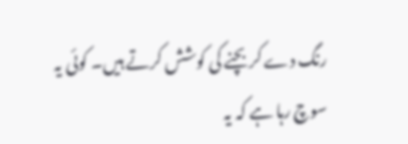رنگ دے کر بچنے کی کوشش کرتے ہیں۔ کوئی یہ سوچ رہا ہے کہ یہ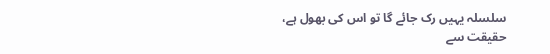سلسلہ یہیں رک جائے گا تو اس کی بھول ہے، حقیقت سے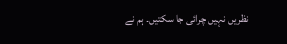نظریں نہیں چرائی جا سکتیں۔ ہم نے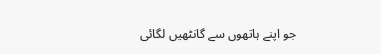جو اپنے ہاتھوں سے گانٹھیں لگائی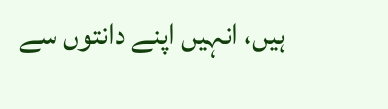ہیں، انہیں اپنے دانتوں سے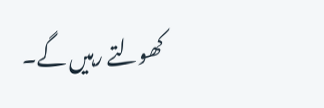کھولتے رہیں گے۔